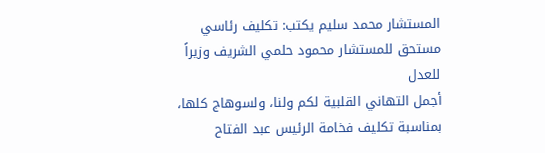المستشار محمد سليم يكتب: تكليف رئاسي مستحق للمستشار محمود حلمي الشريف وزيراً للعدل
أجمل التهاني القلبية لكم ولنا، ولسوهاج كلها، بمناسبة تكليف فخامة الرئيس عبد الفتاح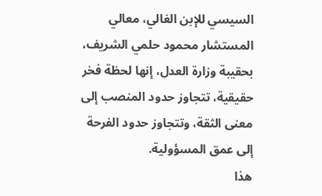السيسي للإبن الغالي، معالي المستشار محمود حلمي الشريف، بحقيبة وزارة العدل، إنها لحظة فخر حقيقية، تتجاوز حدود المنصب إلى معنى الثقة، وتتجاوز حدود الفرحة إلى عمق المسؤولية.
هذا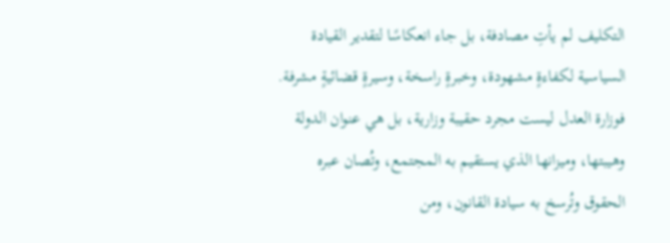التكليف لم يأتِ مصادفة، بل جاء انعكاسًا لتقدير القيادة السياسية لكفاءةٍ مشهودة، وخبرةٍ راسخة، وسيرةٍ قضائيةٍ مشرفة. فوزارة العدل ليست مجرد حقيبة وزارية، بل هي عنوان الدولة وهيبتها، وميزانها الذي يستقيم به المجتمع، وتُصان عبره الحقوق وتُرسخ به سيادة القانون، ومن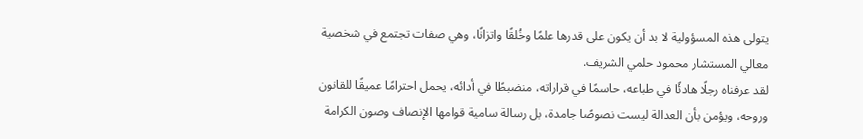يتولى هذه المسؤولية لا بد أن يكون على قدرها علمًا وخُلقًا واتزانًا، وهي صفات تجتمع في شخصية معالي المستشار محمود حلمي الشريف.
لقد عرفناه رجلًا هادئًا في طباعه، حاسمًا في قراراته، منضبطًا في أدائه، يحمل احترامًا عميقًا للقانون وروحه، ويؤمن بأن العدالة ليست نصوصًا جامدة، بل رسالة سامية قوامها الإنصاف وصون الكرامة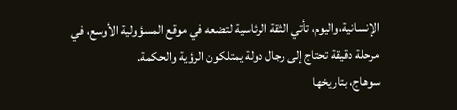الإنسانية،واليوم، تأتي الثقة الرئاسية لتضعه في موقع المسؤولية الأوسع، في مرحلة دقيقة تحتاج إلى رجال دولة يمتلكون الرؤية والحكمة.
سوهاج، بتاريخها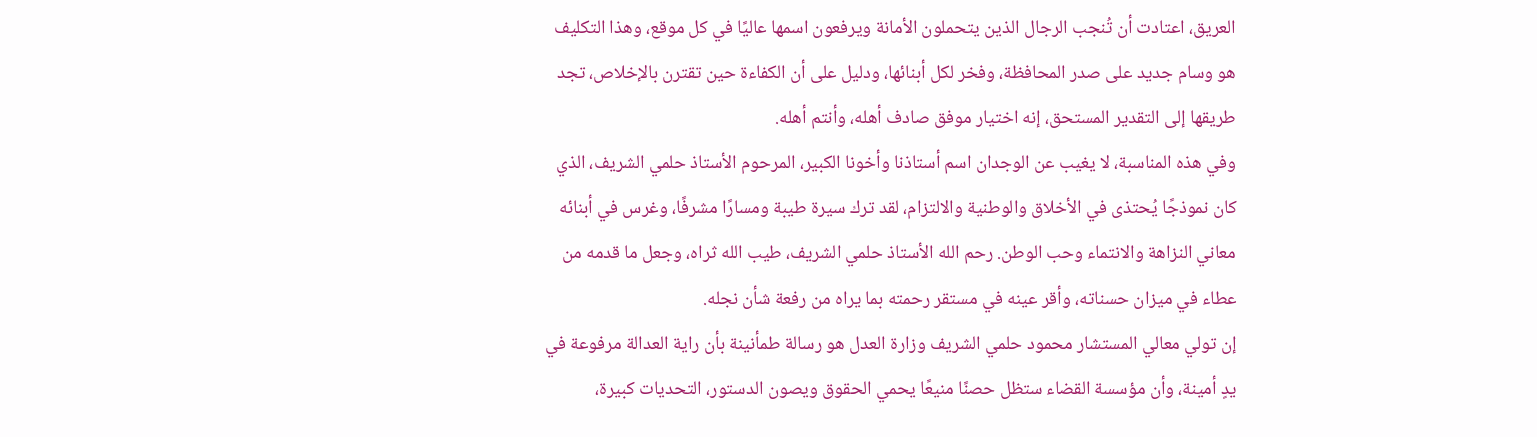العريق، اعتادت أن تُنجب الرجال الذين يتحملون الأمانة ويرفعون اسمها عاليًا في كل موقع، وهذا التكليف هو وسام جديد على صدر المحافظة، وفخر لكل أبنائها، ودليل على أن الكفاءة حين تقترن بالإخلاص، تجد طريقها إلى التقدير المستحق، إنه اختيار موفق صادف أهله، وأنتم أهله.
وفي هذه المناسبة، لا يغيب عن الوجدان اسم أستاذنا وأخونا الكبير، المرحوم الأستاذ حلمي الشريف، الذي كان نموذجًا يُحتذى في الأخلاق والوطنية والالتزام، لقد ترك سيرة طيبة ومسارًا مشرفًا، وغرس في أبنائه معاني النزاهة والانتماء وحب الوطن. رحم الله الأستاذ حلمي الشريف، طيب الله ثراه، وجعل ما قدمه من عطاء في ميزان حسناته، وأقر عينه في مستقر رحمته بما يراه من رفعة شأن نجله.
إن تولي معالي المستشار محمود حلمي الشريف وزارة العدل هو رسالة طمأنينة بأن راية العدالة مرفوعة في يدٍ أمينة، وأن مؤسسة القضاء ستظل حصنًا منيعًا يحمي الحقوق ويصون الدستور، التحديات كبيرة،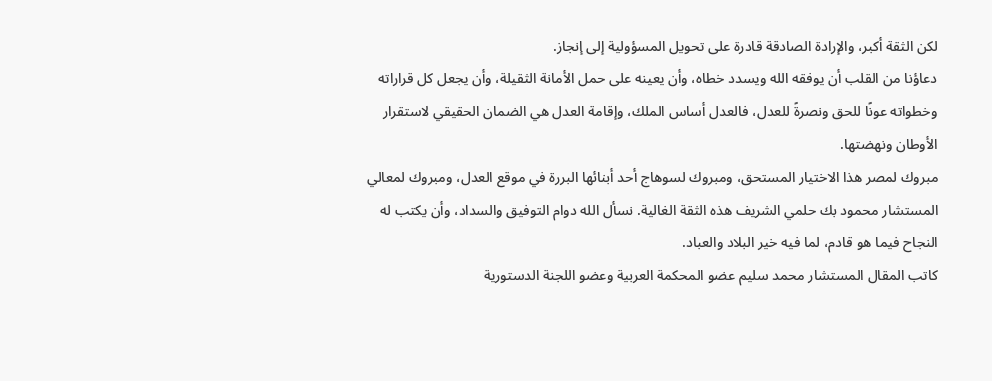لكن الثقة أكبر، والإرادة الصادقة قادرة على تحويل المسؤولية إلى إنجاز.
دعاؤنا من القلب أن يوفقه الله ويسدد خطاه، وأن يعينه على حمل الأمانة الثقيلة، وأن يجعل كل قراراته وخطواته عونًا للحق ونصرةً للعدل، فالعدل أساس الملك، وإقامة العدل هي الضمان الحقيقي لاستقرار الأوطان ونهضتها.
مبروك لمصر هذا الاختيار المستحق، ومبروك لسوهاج أحد أبنائها البررة في موقع العدل، ومبروك لمعالي المستشار محمود بك حلمي الشريف هذه الثقة الغالية. نسأل الله دوام التوفيق والسداد، وأن يكتب له النجاح فيما هو قادم، لما فيه خير البلاد والعباد.
كاتب المقال المستشار محمد سليم عضو المحكمة العربية وعضو اللجنة الدستورية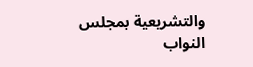والتشريعية بمجلس النواب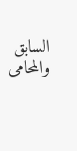السابق والمحامى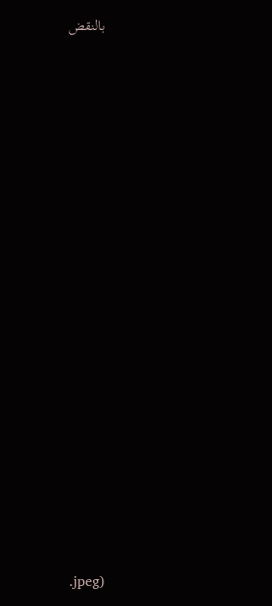بالنقض



















.jpeg)